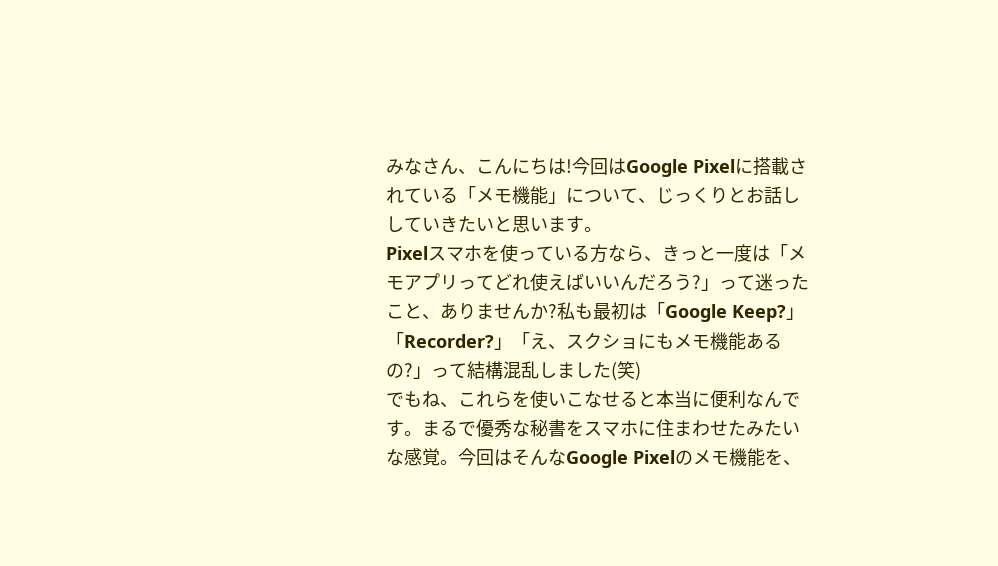みなさん、こんにちは!今回はGoogle Pixelに搭載されている「メモ機能」について、じっくりとお話ししていきたいと思います。
Pixelスマホを使っている方なら、きっと一度は「メモアプリってどれ使えばいいんだろう?」って迷ったこと、ありませんか?私も最初は「Google Keep?」「Recorder?」「え、スクショにもメモ機能あるの?」って結構混乱しました(笑)
でもね、これらを使いこなせると本当に便利なんです。まるで優秀な秘書をスマホに住まわせたみたいな感覚。今回はそんなGoogle Pixelのメモ機能を、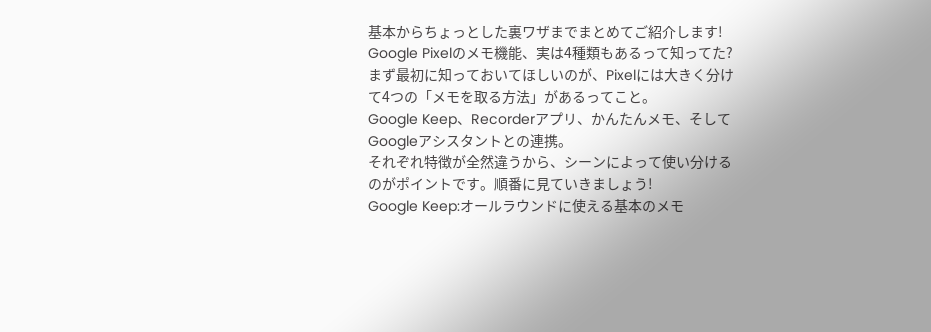基本からちょっとした裏ワザまでまとめてご紹介します!
Google Pixelのメモ機能、実は4種類もあるって知ってた?
まず最初に知っておいてほしいのが、Pixelには大きく分けて4つの「メモを取る方法」があるってこと。
Google Keep、Recorderアプリ、かんたんメモ、そしてGoogleアシスタントとの連携。
それぞれ特徴が全然違うから、シーンによって使い分けるのがポイントです。順番に見ていきましょう!
Google Keep:オールラウンドに使える基本のメモ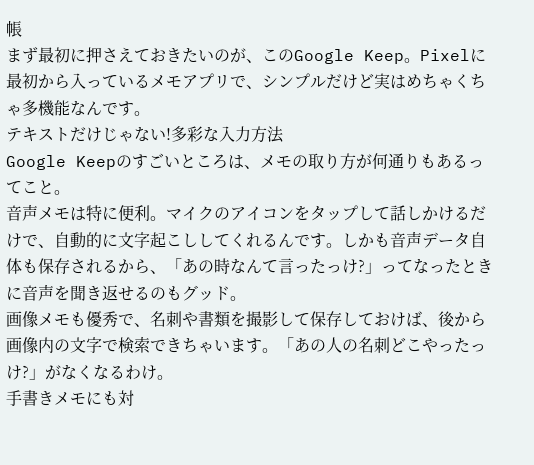帳
まず最初に押さえておきたいのが、このGoogle Keep。Pixelに最初から入っているメモアプリで、シンプルだけど実はめちゃくちゃ多機能なんです。
テキストだけじゃない!多彩な入力方法
Google Keepのすごいところは、メモの取り方が何通りもあるってこと。
音声メモは特に便利。マイクのアイコンをタップして話しかけるだけで、自動的に文字起こししてくれるんです。しかも音声データ自体も保存されるから、「あの時なんて言ったっけ?」ってなったときに音声を聞き返せるのもグッド。
画像メモも優秀で、名刺や書類を撮影して保存しておけば、後から画像内の文字で検索できちゃいます。「あの人の名刺どこやったっけ?」がなくなるわけ。
手書きメモにも対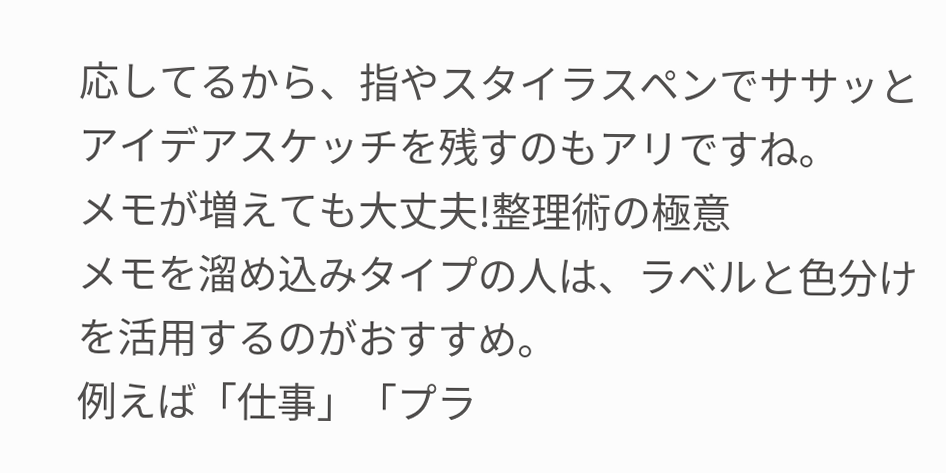応してるから、指やスタイラスペンでササッとアイデアスケッチを残すのもアリですね。
メモが増えても大丈夫!整理術の極意
メモを溜め込みタイプの人は、ラベルと色分けを活用するのがおすすめ。
例えば「仕事」「プラ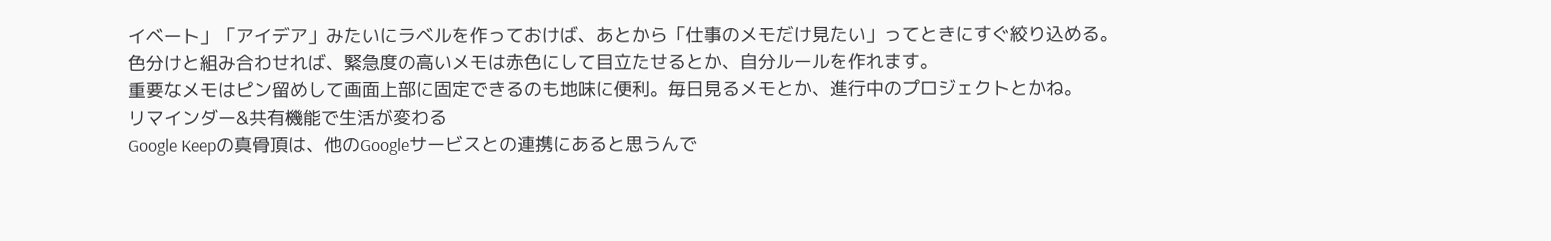イベート」「アイデア」みたいにラベルを作っておけば、あとから「仕事のメモだけ見たい」ってときにすぐ絞り込める。色分けと組み合わせれば、緊急度の高いメモは赤色にして目立たせるとか、自分ルールを作れます。
重要なメモはピン留めして画面上部に固定できるのも地味に便利。毎日見るメモとか、進行中のプロジェクトとかね。
リマインダー&共有機能で生活が変わる
Google Keepの真骨頂は、他のGoogleサービスとの連携にあると思うんで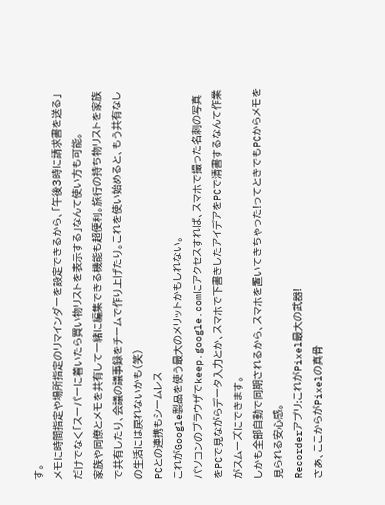す。
メモに時間指定や場所指定のリマインダーを設定できるから、「午後3時に請求書を送る」だけでなく「スーパーに着いたら買い物リストを表示する」なんて使い方も可能。
家族や同僚とメモを共有して一緒に編集できる機能も超便利。旅行の持ち物リストを家族で共有したり、会議の議事録をチームで作り上げたり。これを使い始めると、もう共有なしの生活には戻れないかも(笑)
PCとの連携もシームレス
これがGoogle製品を使う最大のメリットかもしれない。
パソコンのブラウザでkeep.google.comにアクセスすれば、スマホで撮った名刺の写真をPCで見ながらデータ入力とか、スマホで下書きしたアイデアをPCで清書するなんて作業がスムーズにできます。
しかも全部自動で同期されるから、スマホを置いてきちゃった!ってときでもPCからメモを見られる安心感。
Recorderアプリ:これがPixel最大の武器!
さあ、ここからがPixelの真骨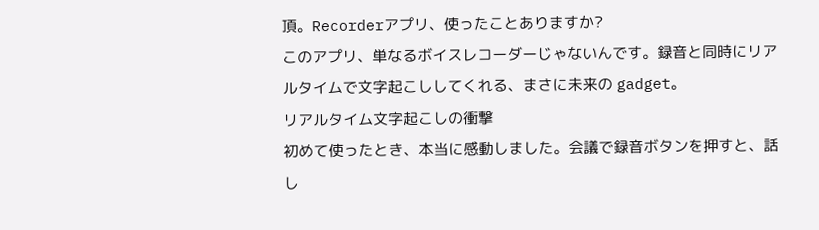頂。Recorderアプリ、使ったことありますか?
このアプリ、単なるボイスレコーダーじゃないんです。録音と同時にリアルタイムで文字起こししてくれる、まさに未来の gadget。
リアルタイム文字起こしの衝撃
初めて使ったとき、本当に感動しました。会議で録音ボタンを押すと、話し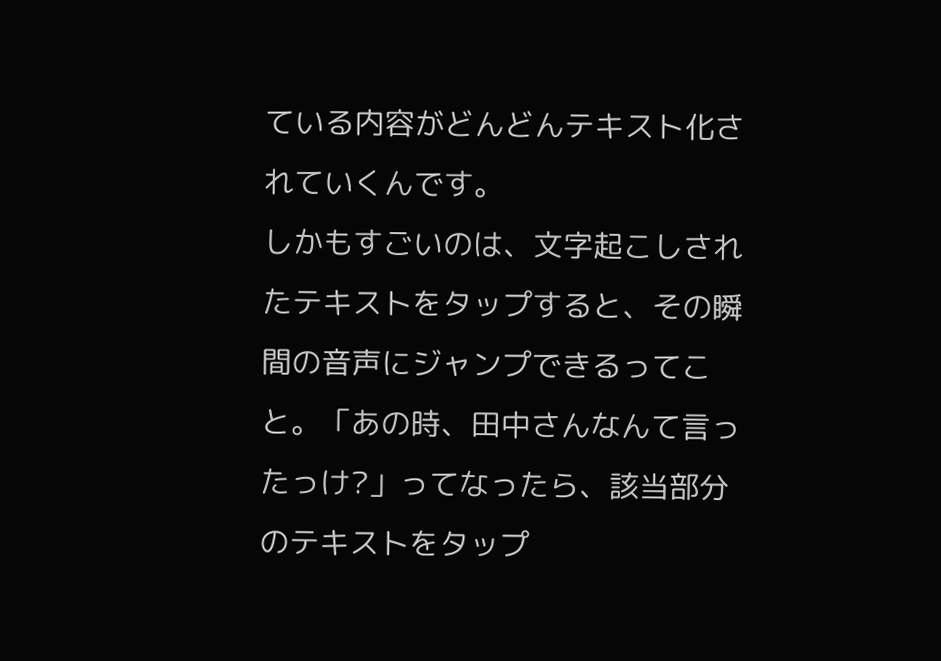ている内容がどんどんテキスト化されていくんです。
しかもすごいのは、文字起こしされたテキストをタップすると、その瞬間の音声にジャンプできるってこと。「あの時、田中さんなんて言ったっけ?」ってなったら、該当部分のテキストをタップ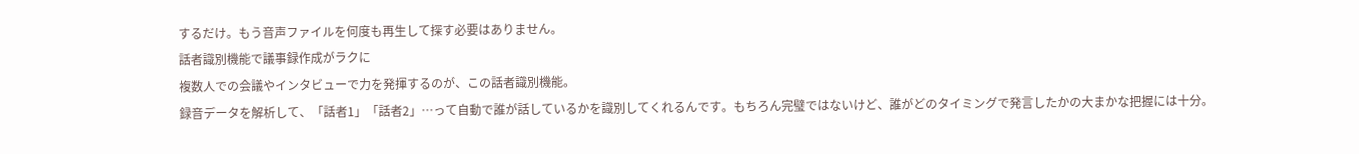するだけ。もう音声ファイルを何度も再生して探す必要はありません。
話者識別機能で議事録作成がラクに
複数人での会議やインタビューで力を発揮するのが、この話者識別機能。
録音データを解析して、「話者1」「話者2」…って自動で誰が話しているかを識別してくれるんです。もちろん完璧ではないけど、誰がどのタイミングで発言したかの大まかな把握には十分。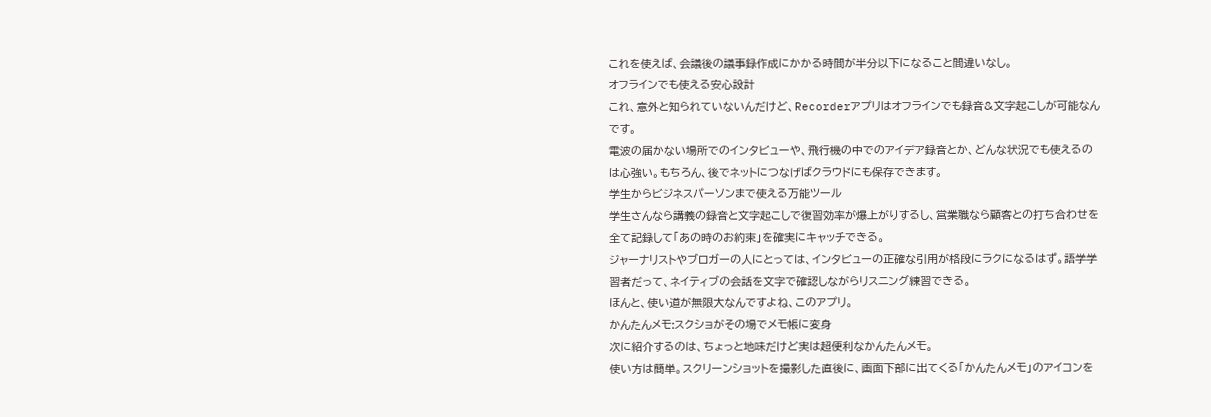これを使えば、会議後の議事録作成にかかる時間が半分以下になること間違いなし。
オフラインでも使える安心設計
これ、意外と知られていないんだけど、Recorderアプリはオフラインでも録音&文字起こしが可能なんです。
電波の届かない場所でのインタビューや、飛行機の中でのアイデア録音とか、どんな状況でも使えるのは心強い。もちろん、後でネットにつなげばクラウドにも保存できます。
学生からビジネスパーソンまで使える万能ツール
学生さんなら講義の録音と文字起こしで復習効率が爆上がりするし、営業職なら顧客との打ち合わせを全て記録して「あの時のお約束」を確実にキャッチできる。
ジャーナリストやブロガーの人にとっては、インタビューの正確な引用が格段にラクになるはず。語学学習者だって、ネイティブの会話を文字で確認しながらリスニング練習できる。
ほんと、使い道が無限大なんですよね、このアプリ。
かんたんメモ:スクショがその場でメモ帳に変身
次に紹介するのは、ちょっと地味だけど実は超便利なかんたんメモ。
使い方は簡単。スクリーンショットを撮影した直後に、画面下部に出てくる「かんたんメモ」のアイコンを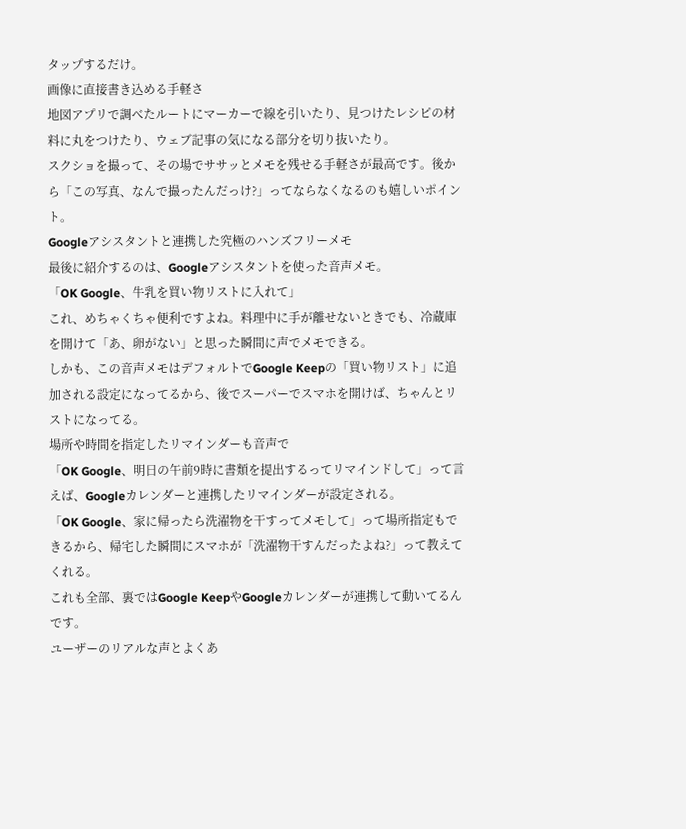タップするだけ。
画像に直接書き込める手軽さ
地図アプリで調べたルートにマーカーで線を引いたり、見つけたレシピの材料に丸をつけたり、ウェブ記事の気になる部分を切り抜いたり。
スクショを撮って、その場でササッとメモを残せる手軽さが最高です。後から「この写真、なんで撮ったんだっけ?」ってならなくなるのも嬉しいポイント。
Googleアシスタントと連携した究極のハンズフリーメモ
最後に紹介するのは、Googleアシスタントを使った音声メモ。
「OK Google、牛乳を買い物リストに入れて」
これ、めちゃくちゃ便利ですよね。料理中に手が離せないときでも、冷蔵庫を開けて「あ、卵がない」と思った瞬間に声でメモできる。
しかも、この音声メモはデフォルトでGoogle Keepの「買い物リスト」に追加される設定になってるから、後でスーパーでスマホを開けば、ちゃんとリストになってる。
場所や時間を指定したリマインダーも音声で
「OK Google、明日の午前9時に書類を提出するってリマインドして」って言えば、Googleカレンダーと連携したリマインダーが設定される。
「OK Google、家に帰ったら洗濯物を干すってメモして」って場所指定もできるから、帰宅した瞬間にスマホが「洗濯物干すんだったよね?」って教えてくれる。
これも全部、裏ではGoogle KeepやGoogleカレンダーが連携して動いてるんです。
ユーザーのリアルな声とよくあ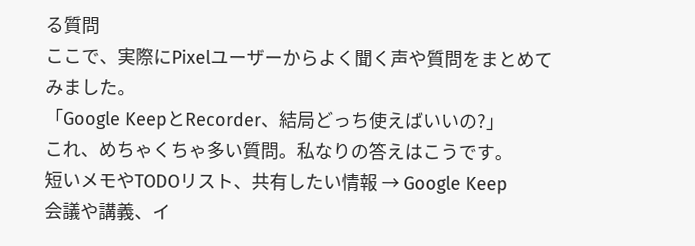る質問
ここで、実際にPixelユーザーからよく聞く声や質問をまとめてみました。
「Google KeepとRecorder、結局どっち使えばいいの?」
これ、めちゃくちゃ多い質問。私なりの答えはこうです。
短いメモやTODOリスト、共有したい情報 → Google Keep
会議や講義、イ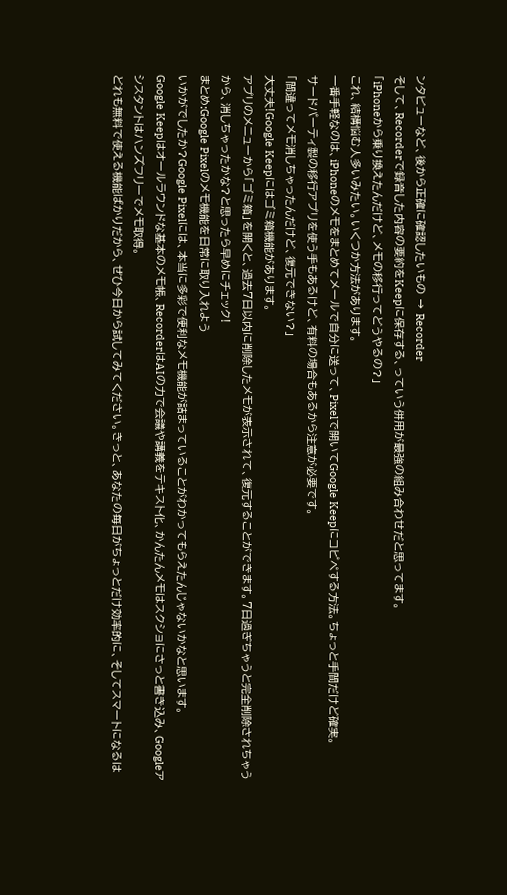ンタビューなど、後から正確に確認したいもの → Recorder
そして、Recorderで録音した内容の要約をKeepに保存する、っていう併用が最強の組み合わせだと思ってます。
「iPhoneから乗り換えたんだけど、メモの移行ってどうやるの?」
これ、結構悩む人多いみたい。いくつか方法があります。
一番手軽なのは、iPhoneのメモをまとめてメールで自分に送って、Pixelで開いてGoogle Keepにコピペする方法。ちょっと手間だけど確実。
サードパーティ製の移行アプリを使う手もあるけど、有料の場合もあるから注意が必要です。
「間違ってメモ消しちゃったんだけど、復元できない?」
大丈夫!Google Keepにはゴミ箱機能があります。
アプリのメニューから「ゴミ箱」を開くと、過去7日以内に削除したメモが表示されて、復元することができます。7日過ぎちゃうと完全削除されちゃうから、消しちゃったかな?と思ったら早めにチェック!
まとめ:Google Pixelのメモ機能を日常に取り入れよう
いかがでしたか?Google Pixelには、本当に多彩で便利なメモ機能が詰まっていることがわかってもらえたんじゃないかなと思います。
Google Keepはオールラウンドな基本のメモ帳、RecorderはAIの力で会議や講義をテキスト化、かんたんメモはスクショにさっと書き込み、Googleアシスタントはハンズフリーでメモ取得。
どれも無料で使える機能ばかりだから、ぜひ今日から試してみてください。きっと、あなたの毎日がちょっとだけ効率的に、そしてスマートになるは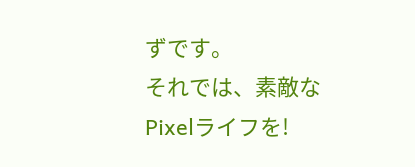ずです。
それでは、素敵なPixelライフを!